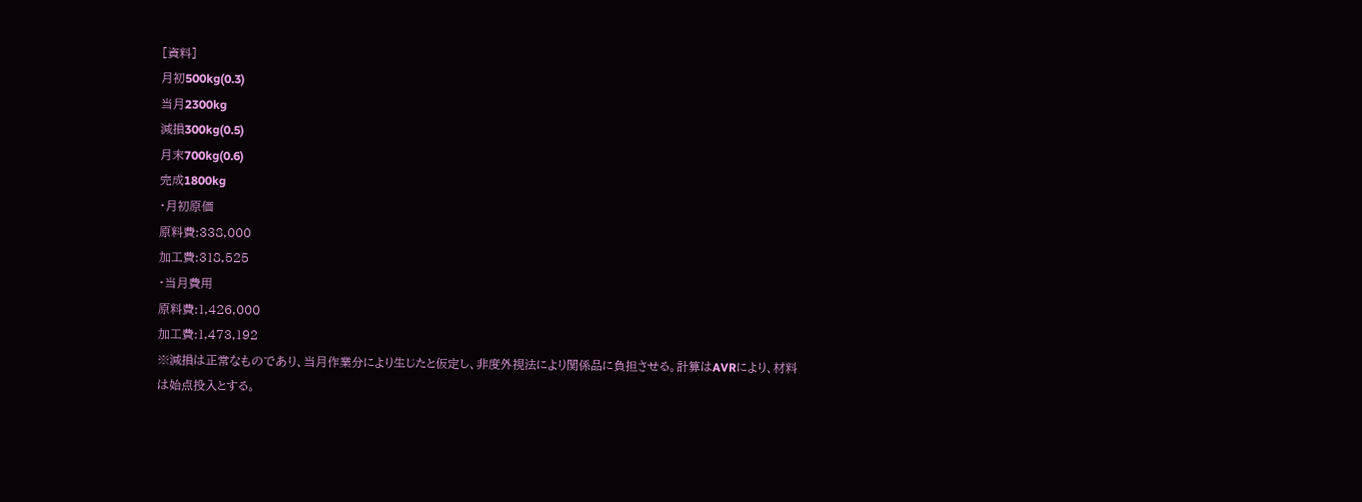[資料]
月初500kg(0.3)
当月2300kg
減損300kg(0.5)
月末700kg(0.6)
完成1800kg
・月初原価
原料費:338,000
加工費:318,525
・当月費用
原料費:1,426,000
加工費:1,473,192
※減損は正常なものであり、当月作業分により生じたと仮定し、非度外視法により関係品に負担させる。計算はAVRにより、材料は始点投入とする。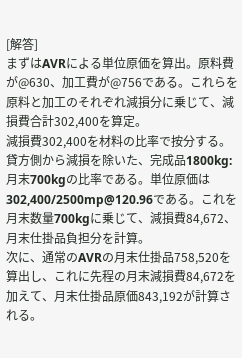[解答]
まずはAVRによる単位原価を算出。原料費が@630、加工費が@756である。これらを原料と加工のそれぞれ減損分に乗じて、減損費合計302,400を算定。
減損費302,400を材料の比率で按分する。貸方側から減損を除いた、完成品1800kg:月末700kgの比率である。単位原価は302,400/2500mp@120.96である。これを月末数量700kgに乗じて、減損費84,672、月末仕掛品負担分を計算。
次に、通常のAVRの月末仕掛品758,520を算出し、これに先程の月末減損費84,672を加えて、月末仕掛品原価843,192が計算される。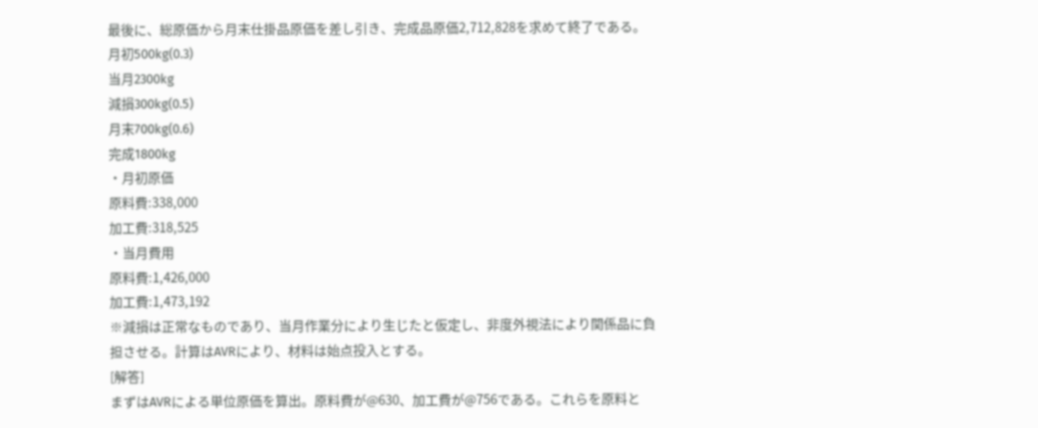最後に、総原価から月末仕掛品原価を差し引き、完成品原価2,712,828を求めて終了である。
月初500kg(0.3)
当月2300kg
減損300kg(0.5)
月末700kg(0.6)
完成1800kg
・月初原価
原料費:338,000
加工費:318,525
・当月費用
原料費:1,426,000
加工費:1,473,192
※減損は正常なものであり、当月作業分により生じたと仮定し、非度外視法により関係品に負担させる。計算はAVRにより、材料は始点投入とする。
[解答]
まずはAVRによる単位原価を算出。原料費が@630、加工費が@756である。これらを原料と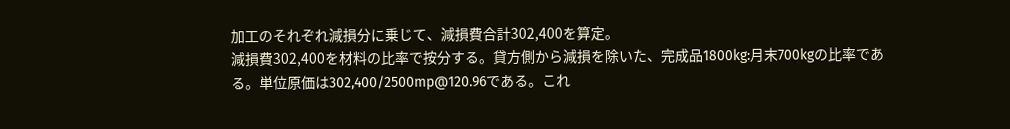加工のそれぞれ減損分に乗じて、減損費合計302,400を算定。
減損費302,400を材料の比率で按分する。貸方側から減損を除いた、完成品1800kg:月末700kgの比率である。単位原価は302,400/2500mp@120.96である。これ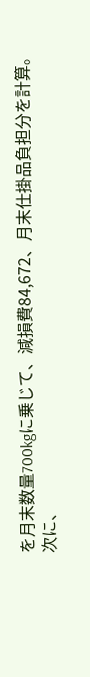を月末数量700kgに乗じて、減損費84,672、月末仕掛品負担分を計算。
次に、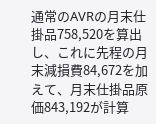通常のAVRの月末仕掛品758,520を算出し、これに先程の月末減損費84,672を加えて、月末仕掛品原価843,192が計算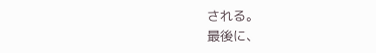される。
最後に、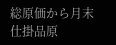総原価から月末仕掛品原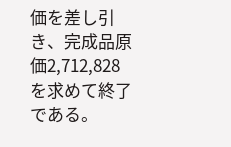価を差し引き、完成品原価2,712,828を求めて終了である。